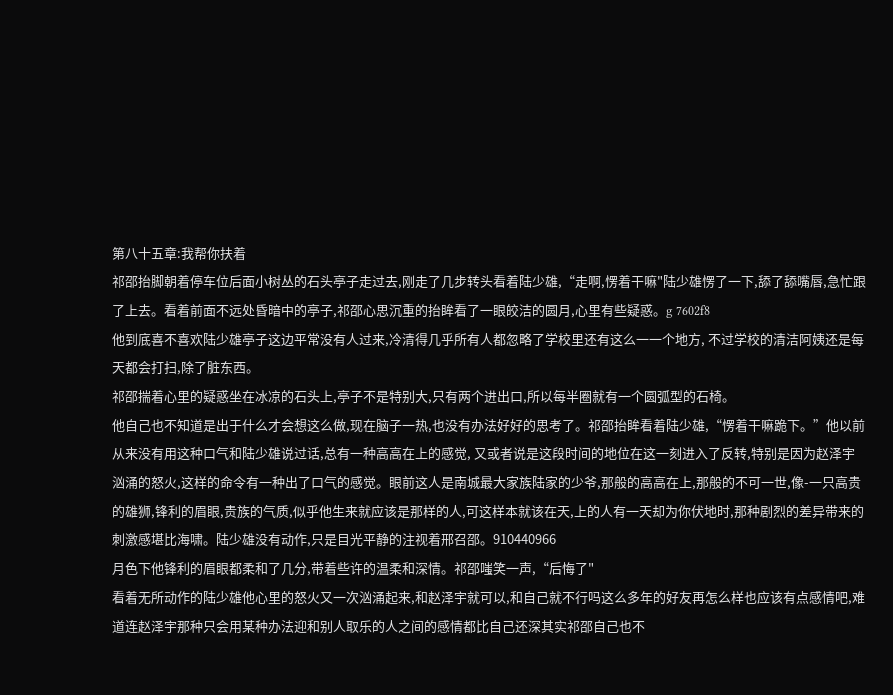第八十五章:我帮你扶着
祁邵抬脚朝着停车位后面小树丛的石头亭子走过去,刚走了几步转头看着陆少雄,“走啊,愣着干嘛"陆少雄愣了一下,舔了舔嘴唇,急忙跟了上去。看着前面不远处昏暗中的亭子,祁邵心思沉重的抬眸看了一眼皎洁的圆月,心里有些疑惑。g 7602f8
他到底喜不喜欢陆少雄亭子这边平常没有人过来,冷清得几乎所有人都忽略了学校里还有这么一一个地方, 不过学校的清洁阿姨还是每天都会打扫,除了脏东西。
祁邵揣着心里的疑惑坐在冰凉的石头上,亭子不是特别大,只有两个进出口,所以每半圈就有一个圆弧型的石椅。
他自己也不知道是出于什么才会想这么做,现在脑子一热,也没有办法好好的思考了。祁邵抬眸看着陆少雄,“愣着干嘛跪下。”他以前从来没有用这种口气和陆少雄说过话,总有一种高高在上的感觉, 又或者说是这段时间的地位在这一刻进入了反转,特别是因为赵泽宇汹涌的怒火,这样的命令有一种出了口气的感觉。眼前这人是南城最大家族陆家的少爷,那般的高高在上,那般的不可一世,像-一只高贵的雄狮,锋利的眉眼,贵族的气质,似乎他生来就应该是那样的人,可这样本就该在天,上的人有一天却为你伏地时,那种剧烈的差异带来的刺激感堪比海啸。陆少雄没有动作,只是目光平静的注视着邢召邵。910440966
月色下他锋利的眉眼都柔和了几分,带着些许的温柔和深情。祁邵嗤笑一声,“后悔了"
看着无所动作的陆少雄他心里的怒火又一次汹涌起来,和赵泽宇就可以,和自己就不行吗这么多年的好友再怎么样也应该有点感情吧,难道连赵泽宇那种只会用某种办法迎和别人取乐的人之间的感情都比自己还深其实祁邵自己也不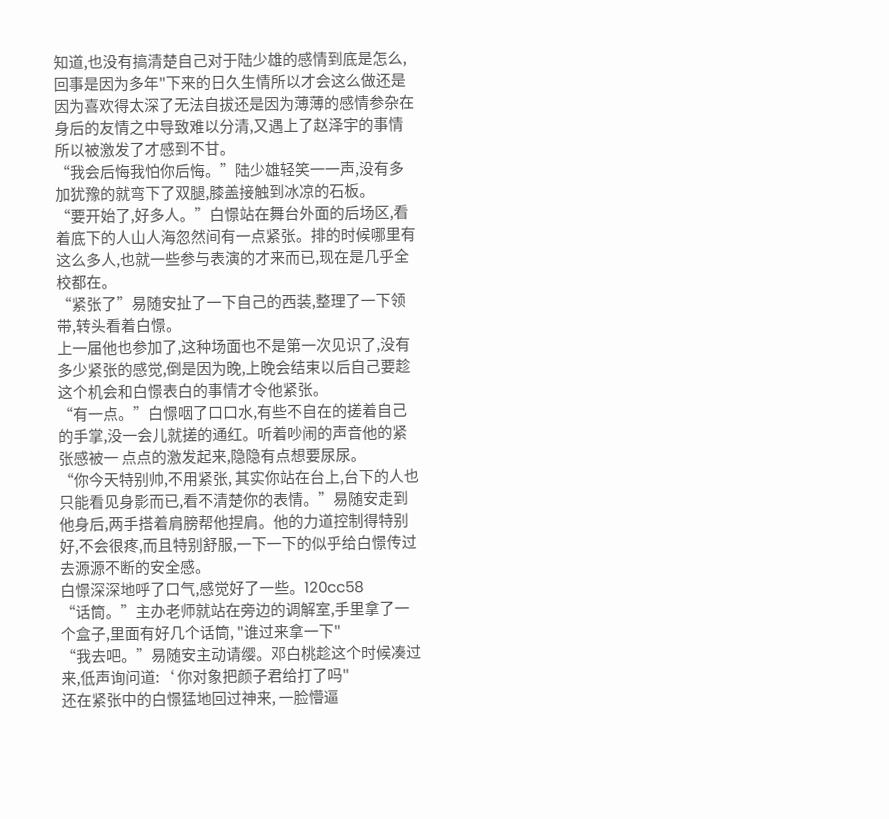知道,也没有搞清楚自己对于陆少雄的感情到底是怎么,回事是因为多年"下来的日久生情所以才会这么做还是因为喜欢得太深了无法自拔还是因为薄薄的感情参杂在身后的友情之中导致难以分清,又遇上了赵泽宇的事情所以被激发了才感到不甘。
“我会后悔我怕你后悔。”陆少雄轻笑一一声,没有多加犹豫的就弯下了双腿,膝盖接触到冰凉的石板。
“要开始了,好多人。”白憬站在舞台外面的后场区,看着底下的人山人海忽然间有一点紧张。排的时候哪里有这么多人,也就一些参与表演的才来而已,现在是几乎全校都在。
“紧张了”易随安扯了一下自己的西装,整理了一下领带,转头看着白憬。
上一届他也参加了,这种场面也不是第一次见识了,没有多少紧张的感觉,倒是因为晚,上晚会结束以后自己要趁这个机会和白憬表白的事情才令他紧张。
“有一点。”白憬咽了口口水,有些不自在的搓着自己的手掌,没一会儿就搓的通红。听着吵闹的声音他的紧张感被一 点点的激发起来,隐隐有点想要尿尿。
“你今天特别帅,不用紧张, 其实你站在台上,台下的人也只能看见身影而已,看不清楚你的表情。”易随安走到他身后,两手搭着肩膀帮他捏肩。他的力道控制得特别好,不会很疼,而且特别舒服,一下一下的似乎给白憬传过去源源不断的安全感。
白憬深深地呼了口气,感觉好了一些。120cc58
“话筒。”主办老师就站在旁边的调解室,手里拿了一个盒子,里面有好几个话筒, "谁过来拿一下"
“我去吧。”易随安主动请缨。邓白桃趁这个时候凑过来,低声询问道:‘ 你对象把颜子君给打了吗"
还在紧张中的白憬猛地回过神来, 一脸懵逼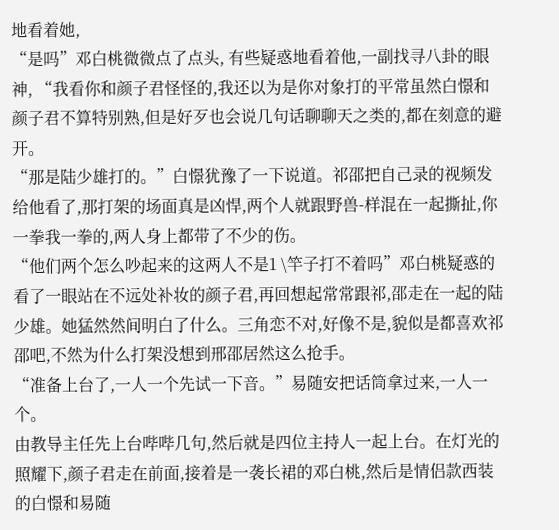地看着她,
“是吗”邓白桃微微点了点头, 有些疑惑地看着他,一副找寻八卦的眼神, “我看你和颜子君怪怪的,我还以为是你对象打的平常虽然白憬和颜子君不算特别熟,但是好歹也会说几句话聊聊天之类的,都在刻意的避开。
“那是陆少雄打的。”白憬犹豫了一下说道。祁邵把自己录的视频发给他看了,那打架的场面真是凶悍,两个人就跟野兽-样混在一起撕扯,你一拳我一拳的,两人身上都带了不少的伤。
“他们两个怎么吵起来的这两人不是1 \竿子打不着吗”邓白桃疑惑的看了一眼站在不远处补妆的颜子君,再回想起常常跟祁,邵走在一起的陆少雄。她猛然然间明白了什么。三角恋不对,好像不是,貌似是都喜欢祁邵吧,不然为什么打架没想到邢邵居然这么抢手。
“准备上台了,一人一个先试一下音。”易随安把话筒拿过来,一人一个。
由教导主任先上台哔哔几句,然后就是四位主持人一起上台。在灯光的照耀下,颜子君走在前面,接着是一袭长裙的邓白桃,然后是情侣款西装的白憬和易随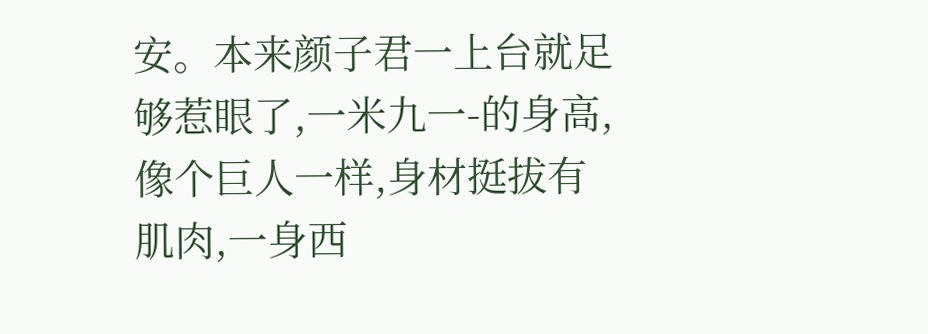安。本来颜子君一上台就足够惹眼了,一米九一-的身高,像个巨人一样,身材挺拔有肌肉,一身西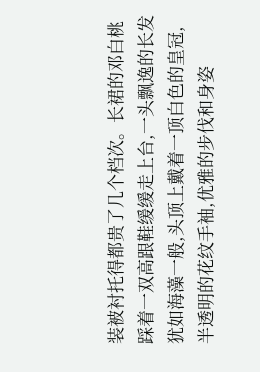装被衬托得都贵了几个档次。长裙的邓白桃踩着一双高跟鞋缓缓走上台,一头飘逸的长发犹如海藻一般,头顶上戴着一顶白色的皇冠,半透明的花纹手袖,优雅的步伐和身姿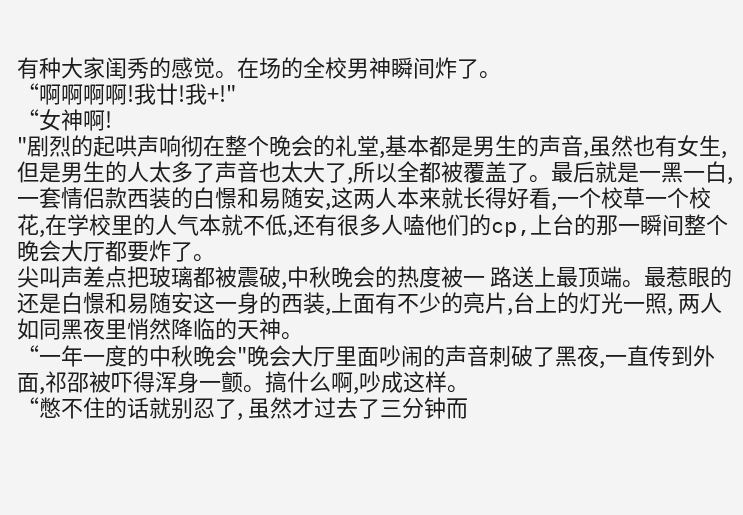有种大家闺秀的感觉。在场的全校男神瞬间炸了。
“啊啊啊啊!我廿!我+!"
“女神啊!
"剧烈的起哄声响彻在整个晚会的礼堂,基本都是男生的声音,虽然也有女生,但是男生的人太多了声音也太大了,所以全都被覆盖了。最后就是一黑一白,一套情侣款西装的白憬和易随安,这两人本来就长得好看,一个校草一个校花,在学校里的人气本就不低,还有很多人嗑他们的cp,上台的那一瞬间整个晚会大厅都要炸了。
尖叫声差点把玻璃都被震破,中秋晚会的热度被一 路送上最顶端。最惹眼的还是白憬和易随安这一身的西装,上面有不少的亮片,台上的灯光一照, 两人如同黑夜里悄然降临的天神。
“一年一度的中秋晚会"晚会大厅里面吵闹的声音刺破了黑夜,一直传到外面,祁邵被吓得浑身一颤。搞什么啊,吵成这样。
“憋不住的话就别忍了, 虽然才过去了三分钟而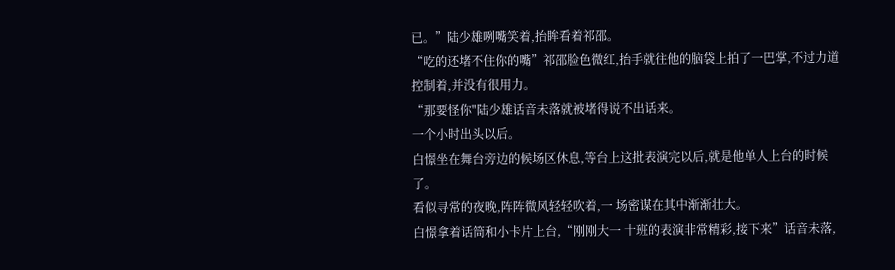已。”陆少雄咧嘴笑着,抬眸看着祁邵。
“吃的还堵不住你的嘴”祁邵脸色微红,抬手就往他的脑袋上拍了一巴掌,不过力道控制着,并没有很用力。
“那要怪你"陆少雄话音未落就被堵得说不出话来。
一个小时出头以后。
白憬坐在舞台旁边的候场区休息,等台上这批表演完以后,就是他单人上台的时候了。
看似寻常的夜晚,阵阵微风轻轻吹着,一 场密谋在其中渐渐壮大。
白憬拿着话筒和小卡片上台,“刚刚大一 十班的表演非常精彩,接下来”话音未落,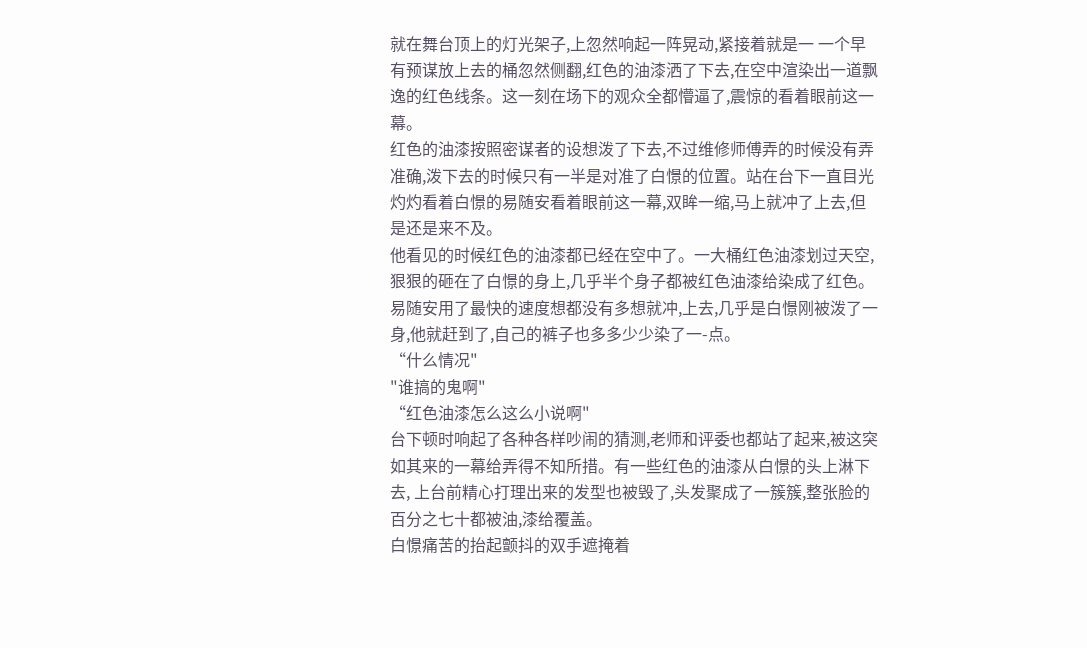就在舞台顶上的灯光架子,上忽然响起一阵晃动,紧接着就是一 一个早有预谋放上去的桶忽然侧翻,红色的油漆洒了下去,在空中渲染出一道飘逸的红色线条。这一刻在场下的观众全都懵逼了,震惊的看着眼前这一幕。
红色的油漆按照密谋者的设想泼了下去,不过维修师傅弄的时候没有弄准确,泼下去的时候只有一半是对准了白憬的位置。站在台下一直目光灼灼看着白憬的易随安看着眼前这一幕,双眸一缩,马上就冲了上去,但是还是来不及。
他看见的时候红色的油漆都已经在空中了。一大桶红色油漆划过天空,狠狠的砸在了白憬的身上,几乎半个身子都被红色油漆给染成了红色。易随安用了最快的速度想都没有多想就冲,上去,几乎是白憬刚被泼了一身,他就赶到了,自己的裤子也多多少少染了一-点。
“什么情况"
"谁搞的鬼啊"
“红色油漆怎么这么小说啊"
台下顿时响起了各种各样吵闹的猜测,老师和评委也都站了起来,被这突如其来的一幕给弄得不知所措。有一些红色的油漆从白憬的头上淋下去, 上台前精心打理出来的发型也被毁了,头发聚成了一簇簇,整张脸的百分之七十都被油,漆给覆盖。
白憬痛苦的抬起颤抖的双手遮掩着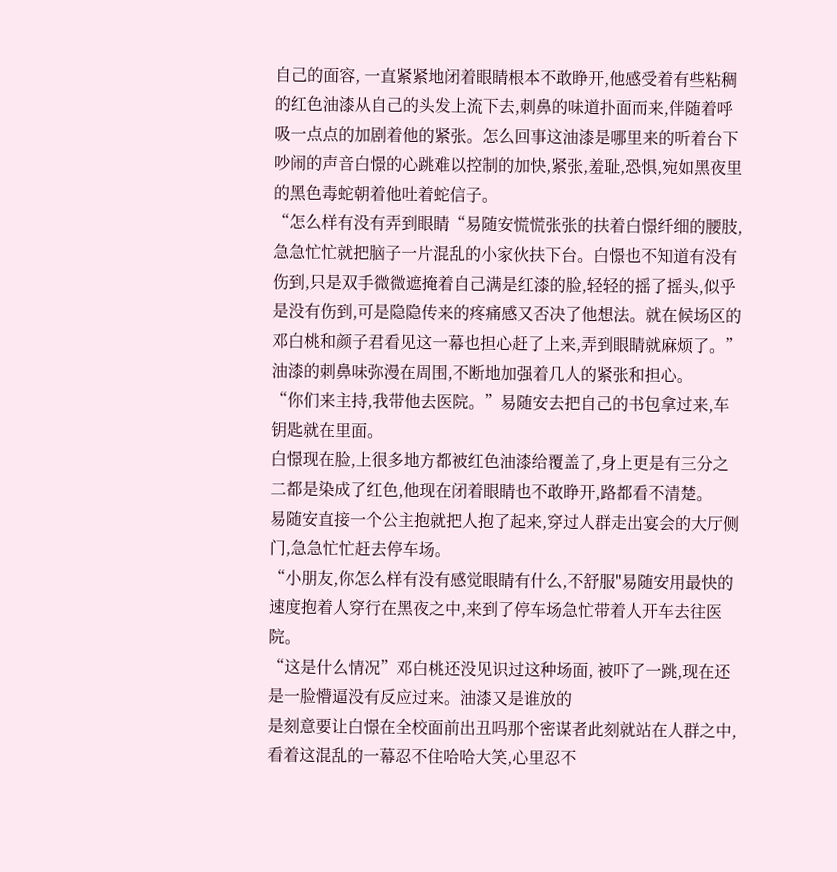自己的面容, 一直紧紧地闭着眼睛根本不敢睁开,他感受着有些粘稠的红色油漆从自己的头发上流下去,刺鼻的味道扑面而来,伴随着呼吸一点点的加剧着他的紧张。怎么回事这油漆是哪里来的听着台下吵闹的声音白憬的心跳难以控制的加快,紧张,羞耻,恐惧,宛如黑夜里的黑色毒蛇朝着他吐着蛇信子。
“怎么样有没有弄到眼睛“易随安慌慌张张的扶着白憬纤细的腰肢,急急忙忙就把脑子一片混乱的小家伙扶下台。白憬也不知道有没有伤到,只是双手微微遮掩着自己满是红漆的脸,轻轻的摇了摇头,似乎是没有伤到,可是隐隐传来的疼痛感又否决了他想法。就在候场区的邓白桃和颜子君看见这一幕也担心赶了上来,弄到眼睛就麻烦了。”油漆的刺鼻味弥漫在周围,不断地加强着几人的紧张和担心。
“你们来主持,我带他去医院。”易随安去把自己的书包拿过来,车钥匙就在里面。
白憬现在脸,上很多地方都被红色油漆给覆盖了,身上更是有三分之二都是染成了红色,他现在闭着眼睛也不敢睁开,路都看不清楚。
易随安直接一个公主抱就把人抱了起来,穿过人群走出宴会的大厅侧门,急急忙忙赶去停车场。
“小朋友,你怎么样有没有感觉眼睛有什么,不舒服"易随安用最快的速度抱着人穿行在黑夜之中,来到了停车场急忙带着人开车去往医院。
“这是什么情况”邓白桃还没见识过这种场面, 被吓了一跳,现在还是一脸懵逼没有反应过来。油漆又是谁放的
是刻意要让白憬在全校面前出丑吗那个密谋者此刻就站在人群之中,看着这混乱的一幕忍不住哈哈大笑,心里忍不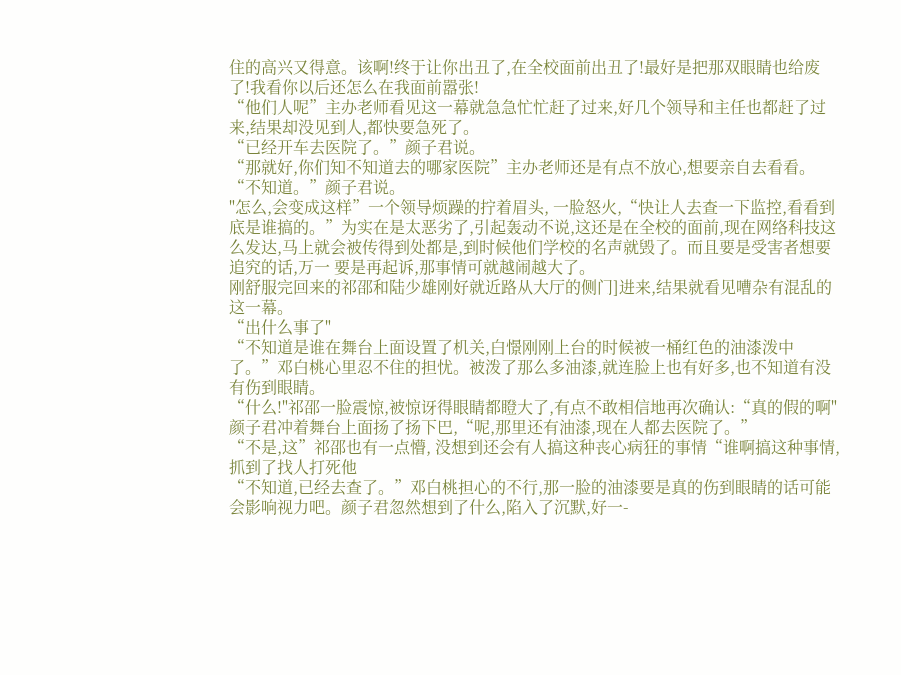住的高兴又得意。该啊!终于让你出丑了,在全校面前出丑了!最好是把那双眼睛也给废了!我看你以后还怎么在我面前嚣张!
“他们人呢”主办老师看见这一幕就急急忙忙赶了过来,好几个领导和主任也都赶了过来,结果却没见到人,都快要急死了。
“已经开车去医院了。”颜子君说。
“那就好,你们知不知道去的哪家医院”主办老师还是有点不放心,想要亲自去看看。
“不知道。”颜子君说。
"怎么,会变成这样”一个领导烦躁的拧着眉头, 一脸怒火,“快让人去查一下监控,看看到底是谁搞的。”为实在是太恶劣了,引起轰动不说,这还是在全校的面前,现在网络科技这么发达,马上就会被传得到处都是,到时候他们学校的名声就毁了。而且要是受害者想要追究的话,万一 要是再起诉,那事情可就越闹越大了。
刚舒服完回来的祁邵和陆少雄刚好就近路从大厅的侧门]进来,结果就看见嘈杂有混乱的这一幕。
“出什么事了"
“不知道是谁在舞台上面设置了机关,白憬刚刚上台的时候被一桶红色的油漆泼中了。”邓白桃心里忍不住的担忧。被泼了那么多油漆,就连脸上也有好多,也不知道有没有伤到眼睛。
“什么!"祁邵一脸震惊,被惊讶得眼睛都瞪大了,有点不敢相信地再次确认:“真的假的啊"颜子君冲着舞台上面扬了扬下巴,“呢,那里还有油漆,现在人都去医院了。”
“不是,这”祁邵也有一点懵, 没想到还会有人搞这种丧心病狂的事情“谁啊搞这种事情,抓到了找人打死他
“不知道,已经去查了。”邓白桃担心的不行,那一脸的油漆要是真的伤到眼睛的话可能会影响视力吧。颜子君忽然想到了什么,陷入了沉默,好一-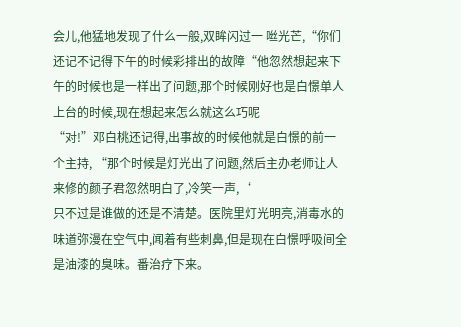会儿,他猛地发现了什么一般,双眸闪过一 咝光芒,“你们还记不记得下午的时候彩排出的故障“他忽然想起来下午的时候也是一样出了问题,那个时候刚好也是白憬单人上台的时候,现在想起来怎么就这么巧呢
“对!”邓白桃还记得,出事故的时候他就是白憬的前一个主持, “那个时候是灯光出了问题,然后主办老师让人来修的颜子君忽然明白了,冷笑一声,‘
只不过是谁做的还是不清楚。医院里灯光明亮,消毒水的味道弥漫在空气中,闻着有些刺鼻,但是现在白憬呼吸间全是油漆的臭味。番治疗下来。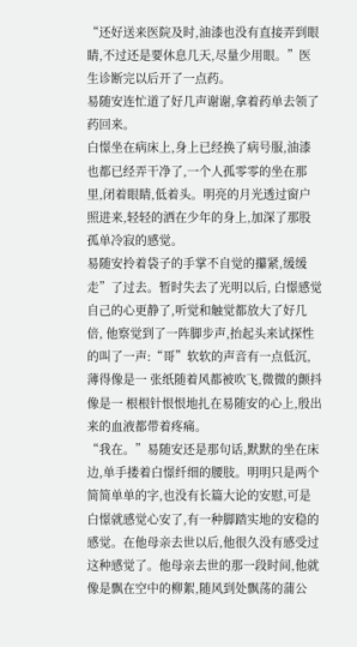“还好送来医院及时,油漆也没有直接弄到眼睛,不过还是要休息几天,尽量少用眼。”医生诊断完以后开了一点药。
易随安连忙道了好几声谢谢,拿着药单去领了药回来。
白憬坐在病床上,身上已经换了病号服,油漆也都已经弄干净了,一个人孤零零的坐在那里,闭着眼睛,低着头。明亮的月光透过窗户照进来,轻轻的洒在少年的身上,加深了那股孤单冷寂的感觉。
易随安拎着袋子的手掌不自觉的攥紧,缓缓走”了过去。暂时失去了光明以后, 白憬感觉自己的心更静了,听觉和触觉都放大了好几倍, 他察觉到了一阵脚步声,抬起头来试探性的叫了一声:“哥”软软的声音有一点低沉,薄得像是一 张纸随着风都被吹飞,微微的颤抖像是一 根根针恨恨地扎在易随安的心上,殷出来的血液都带着疼痛。
“我在。”易随安还是那句话,默默的坐在床边,单手搂着白憬纤细的腰肢。明明只是两个简简单单的字,也没有长篇大论的安慰,可是白憬就感觉心安了,有一种脚踏实地的安稳的感觉。在他母亲去世以后,他很久没有感受过这种感觉了。他母亲去世的那一段时间,他就像是飘在空中的柳絮,随风到处飘荡的蒲公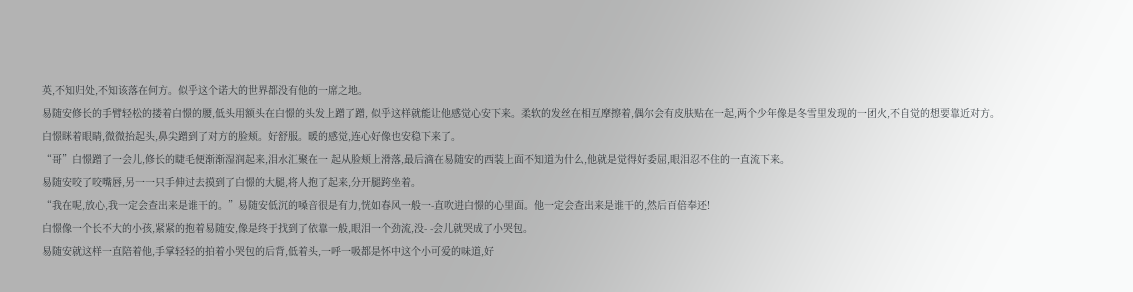英,不知归处,不知该落在何方。似乎这个诺大的世界都没有他的一席之地。
易随安修长的手臂轻松的搂着白憬的腰,低头用额头在白憬的头发上蹭了蹭, 似乎这样就能让他感觉心安下来。柔软的发丝在相互摩擦着,偶尔会有皮肤贴在一起,两个少年像是冬雪里发现的一团火,不自觉的想要靠近对方。
白憬眯着眼睛,微微抬起头,鼻尖蹭到了对方的脸颊。好舒服。暖的感觉,连心好像也安稳下来了。
“哥”白憬蹭了一会儿,修长的睫毛便渐渐湿润起来,泪水汇聚在一 起从脸颊上滑落,最后滴在易随安的西装上面不知道为什么,他就是觉得好委屈,眼泪忍不住的一直流下来。
易随安咬了咬嘴唇,另一一只手伸过去摸到了白憬的大腿,将人抱了起来,分开腿跨坐着。
“我在呢,放心,我一定会查出来是谁干的。”易随安低沉的嗓音很是有力,恍如春风一般一-直吹进白憬的心里面。他一定会查出来是谁干的,然后百倍奉还!
白憬像一个长不大的小孩,紧紧的抱着易随安,像是终于找到了依靠一般,眼泪一个劲流,没- -会儿就哭成了小哭包。
易随安就这样一直陪着他,手掌轻轻的拍着小哭包的后背,低着头,一呼一吸都是怀中这个小可爱的味道,好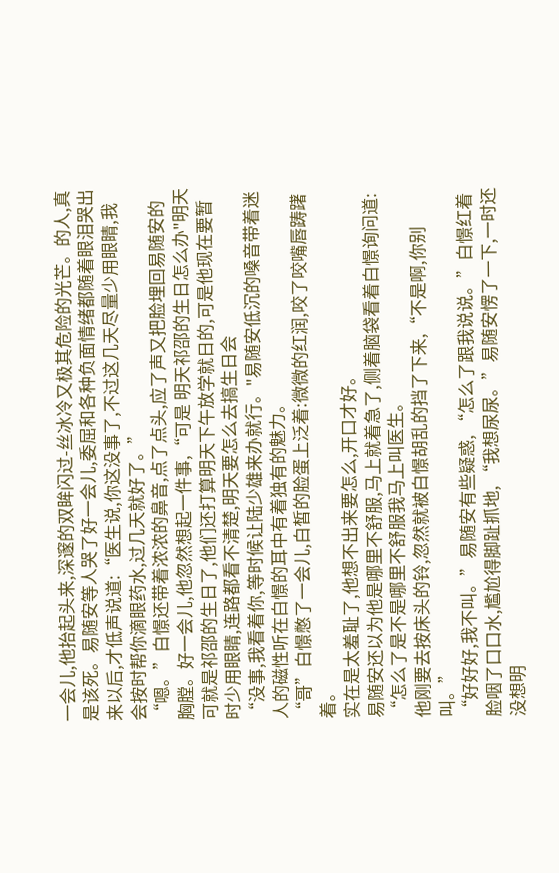一会儿,他抬起头来,深邃的双眸闪过-丝冰冷又极其危险的光芒。的人,真是该死。易随安等人哭了好一会儿,委屈和各种负面情绪都随着眼泪哭出来以后,才低声说道:“医生说,你这没事了,不过这几天尽量少用眼睛,我会按时帮你滴眼药水,过几天就好了。”
“嗯。”白憬还带着浓浓的鼻音,点了点头,应了声又把脸埋回易随安的胸膛。好一会儿,他忽然想起一件事,“可是 明天祁邵的生日怎么办"明天可就是祁邵的生日了,他们还打算明天下午放学就日的,可是他现在要暂时少用眼睛,连路都看不清楚,明天要怎么去搞生日会
“没事,我看着你,等时候让陆少雄来办就行。"易随安低沉的嗓音带着迷人的磁性听在白憬的耳中有着独有的魅力。
“哥”白憬憋了一会儿,白皙的脸蛋上泛着:微微的红润,咬了咬嘴唇踌躇着。
实在是太羞耻了,他想不出来要怎么,开口才好。
易随安还以为他是哪里不舒服,马上就着急了,侧着脑袋看着白憬询问道: “怎么了是不是哪里不舒服我马上叫医生。
他刚要去按床头的铃,忽然就被白憬胡乱的挡了下来,“不是啊,你别叫。”
“好好好,我不叫。”易随安有些疑惑, “怎么了跟我说说。”白憬红着脸咽了口口水,尷尬得脚趾抓地, “我想尿尿。”易随安愣了一下,一时还没想明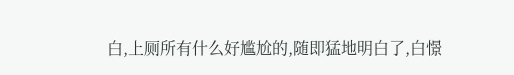白,上厕所有什么好尴尬的,随即猛地明白了,白憬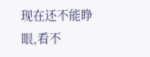现在还不能睁眼,看不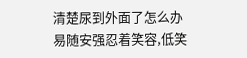清楚尿到外面了怎么办
易随安强忍着笑容,低笑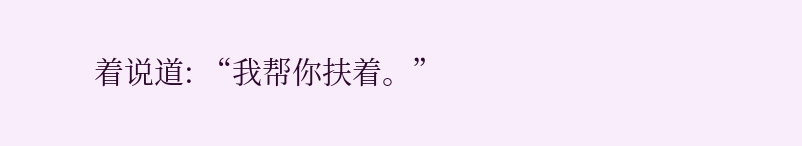着说道: “我帮你扶着。”